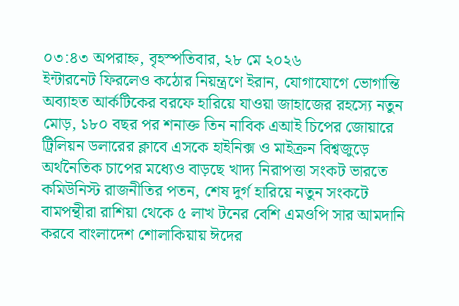০৩:৪৩ অপরাহ্ন, বৃহস্পতিবার, ২৮ মে ২০২৬
ইন্টারনেট ফিরলেও কঠোর নিয়ন্ত্রণে ইরান, যোগাযোগে ভোগান্তি অব্যাহত আর্কটিকের বরফে হারিয়ে যাওয়া জাহাজের রহস্যে নতুন মোড়, ১৮০ বছর পর শনাক্ত তিন নাবিক এআই চিপের জোয়ারে ট্রিলিয়ন ডলারের ক্লাবে এসকে হাইনিক্স ও মাইক্রন বিশ্বজুড়ে অর্থনৈতিক চাপের মধ্যেও বাড়ছে খাদ্য নিরাপত্তা সংকট ভারতে কমিউনিস্ট রাজনীতির পতন, শেষ দুর্গ হারিয়ে নতুন সংকটে বামপন্থীরা রাশিয়া থেকে ৫ লাখ টনের বেশি এমওপি সার আমদানি করবে বাংলাদেশ শোলাকিয়ায় ঈদের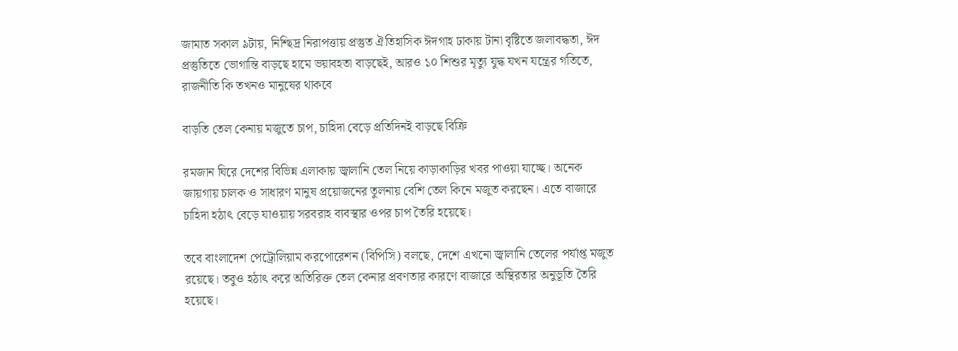জামাত সকাল ৯টায়, নিশ্ছিদ্র নিরাপত্তায় প্রস্তুত ঐতিহাসিক ঈদগাহ ঢাকায় টানা বৃষ্টিতে জলাবদ্ধতা, ঈদ প্রস্তুতিতে ভোগান্তি বাড়ছে হামে ভয়াবহতা বাড়ছেই, আরও ১০ শিশুর মৃত্যু যুদ্ধ যখন যন্ত্রের গতিতে, রাজনীতি কি তখনও মানুষের থাকবে

বাড়তি তেল কেনায় মজুতে চাপ, চাহিদা বেড়ে প্রতিদিনই বাড়ছে বিক্রি

রমজান ঘিরে দেশের বিভিন্ন এলাকায় জ্বালানি তেল নিয়ে কাড়াকাড়ির খবর পাওয়া যাচ্ছে। অনেক জায়গায় চালক ও সাধারণ মানুষ প্রয়োজনের তুলনায় বেশি তেল কিনে মজুত করছেন। এতে বাজারে চাহিদা হঠাৎ বেড়ে যাওয়ায় সরবরাহ ব্যবস্থার ওপর চাপ তৈরি হয়েছে।

তবে বাংলাদেশ পেট্রোলিয়াম করপোরেশন (বিপিসি) বলছে, দেশে এখনো জ্বালানি তেলের পর্যাপ্ত মজুত রয়েছে। তবুও হঠাৎ করে অতিরিক্ত তেল কেনার প্রবণতার কারণে বাজারে অস্থিরতার অনুভূতি তৈরি হয়েছে।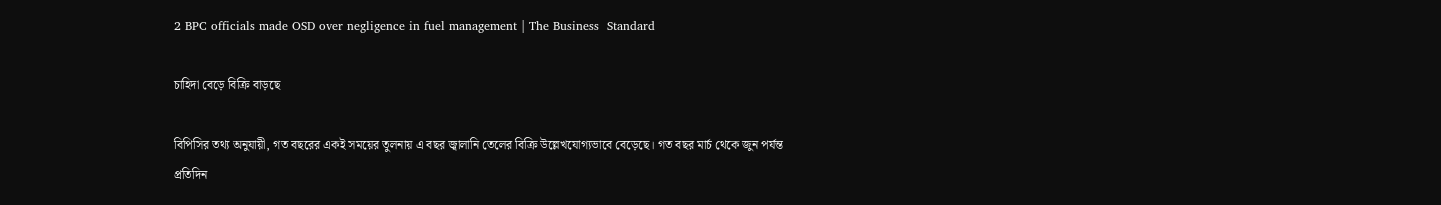2 BPC officials made OSD over negligence in fuel management | The Business  Standard

চাহিদা বেড়ে বিক্রি বাড়ছে

বিপিসির তথ্য অনুযায়ী, গত বছরের একই সময়ের তুলনায় এ বছর জ্বালানি তেলের বিক্রি উল্লেখযোগ্যভাবে বেড়েছে। গত বছর মার্চ থেকে জুন পর্যন্ত প্রতিদিন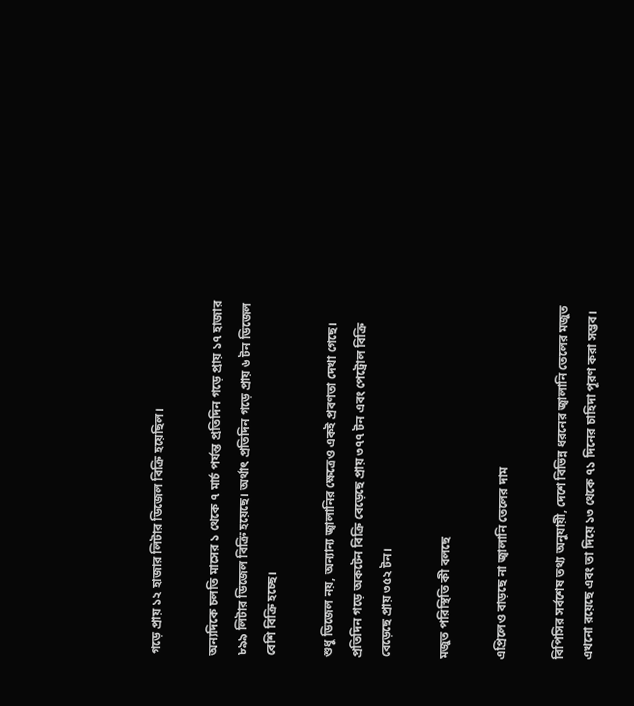গড়ে প্রায় ১২ হাজার লিটার ডিজেল বিক্রি হয়েছিল।

অন্যদিকে চলতি মাসের ১ থেকে ৭ মার্চ পর্যন্ত প্রতিদিন গড়ে প্রায় ১৭ হাজার ৮৯৯ লিটার ডিজেল বিক্রি হয়েছে। অর্থাৎ প্রতিদিন গড়ে প্রায় ৬ টন ডিজেল বেশি বিক্রি হচ্ছে।

শুধু ডিজেল নয়, অন্যান্য জ্বালানির ক্ষেত্রেও একই প্রবণতা দেখা গেছে। প্রতিদিন গড়ে অকটেন বিক্রি বেড়েছে প্রায় ৩৭৭ টন এবং পেট্রোল বিক্রি বেড়েছে প্রায় ৩৫২ টন।

মজুত পরিস্থিতি কী বলছে

এপ্রিলেও বাড়ছে না জ্বালানি তেলের দাম

বিপিসির সর্বশেষ তথ্য অনুযায়ী, দেশে বিভিন্ন ধরনের জ্বালানি তেলের মজুত এখনো রয়েছে এবং তা দিয়ে ১৩ থেকে ৭১ দিনের চাহিদা পূরণ করা সম্ভব।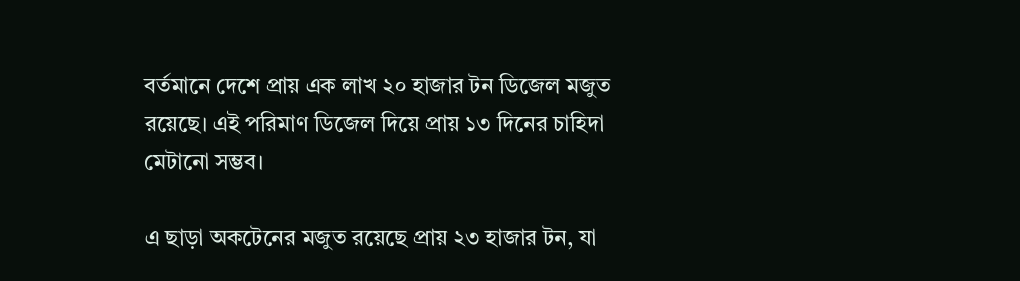বর্তমানে দেশে প্রায় এক লাখ ২০ হাজার টন ডিজেল মজুত রয়েছে। এই পরিমাণ ডিজেল দিয়ে প্রায় ১৩ দিনের চাহিদা মেটানো সম্ভব।

এ ছাড়া অকটেনের মজুত রয়েছে প্রায় ২৩ হাজার টন, যা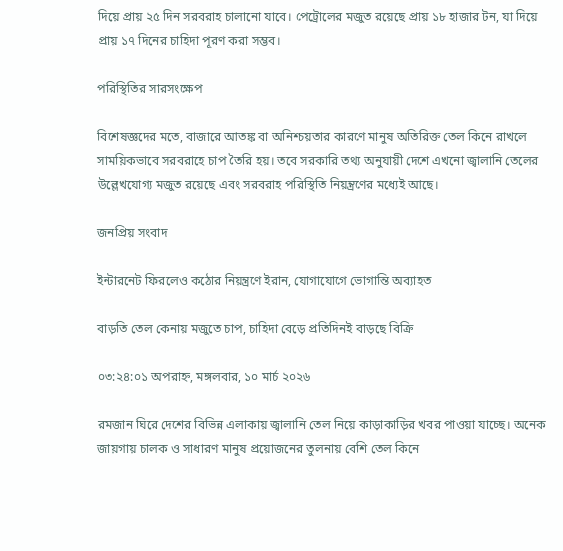দিয়ে প্রায় ২৫ দিন সরবরাহ চালানো যাবে। পেট্রোলের মজুত রয়েছে প্রায় ১৮ হাজার টন, যা দিয়ে প্রায় ১৭ দিনের চাহিদা পূরণ করা সম্ভব।

পরিস্থিতির সারসংক্ষেপ

বিশেষজ্ঞদের মতে, বাজারে আতঙ্ক বা অনিশ্চয়তার কারণে মানুষ অতিরিক্ত তেল কিনে রাখলে সাময়িকভাবে সরবরাহে চাপ তৈরি হয়। তবে সরকারি তথ্য অনুযায়ী দেশে এখনো জ্বালানি তেলের উল্লেখযোগ্য মজুত রয়েছে এবং সরবরাহ পরিস্থিতি নিয়ন্ত্রণের মধ্যেই আছে।

জনপ্রিয় সংবাদ

ইন্টারনেট ফিরলেও কঠোর নিয়ন্ত্রণে ইরান, যোগাযোগে ভোগান্তি অব্যাহত

বাড়তি তেল কেনায় মজুতে চাপ, চাহিদা বেড়ে প্রতিদিনই বাড়ছে বিক্রি

০৩:২৪:০১ অপরাহ্ন, মঙ্গলবার, ১০ মার্চ ২০২৬

রমজান ঘিরে দেশের বিভিন্ন এলাকায় জ্বালানি তেল নিয়ে কাড়াকাড়ির খবর পাওয়া যাচ্ছে। অনেক জায়গায় চালক ও সাধারণ মানুষ প্রয়োজনের তুলনায় বেশি তেল কিনে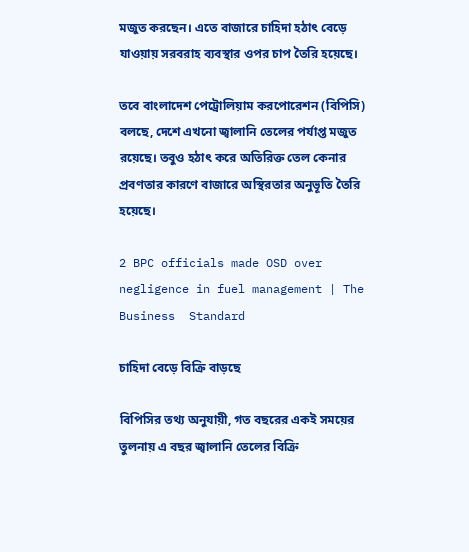মজুত করছেন। এতে বাজারে চাহিদা হঠাৎ বেড়ে যাওয়ায় সরবরাহ ব্যবস্থার ওপর চাপ তৈরি হয়েছে।

তবে বাংলাদেশ পেট্রোলিয়াম করপোরেশন (বিপিসি) বলছে, দেশে এখনো জ্বালানি তেলের পর্যাপ্ত মজুত রয়েছে। তবুও হঠাৎ করে অতিরিক্ত তেল কেনার প্রবণতার কারণে বাজারে অস্থিরতার অনুভূতি তৈরি হয়েছে।

2 BPC officials made OSD over negligence in fuel management | The Business  Standard

চাহিদা বেড়ে বিক্রি বাড়ছে

বিপিসির তথ্য অনুযায়ী, গত বছরের একই সময়ের তুলনায় এ বছর জ্বালানি তেলের বিক্রি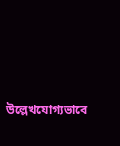উল্লেখযোগ্যভাবে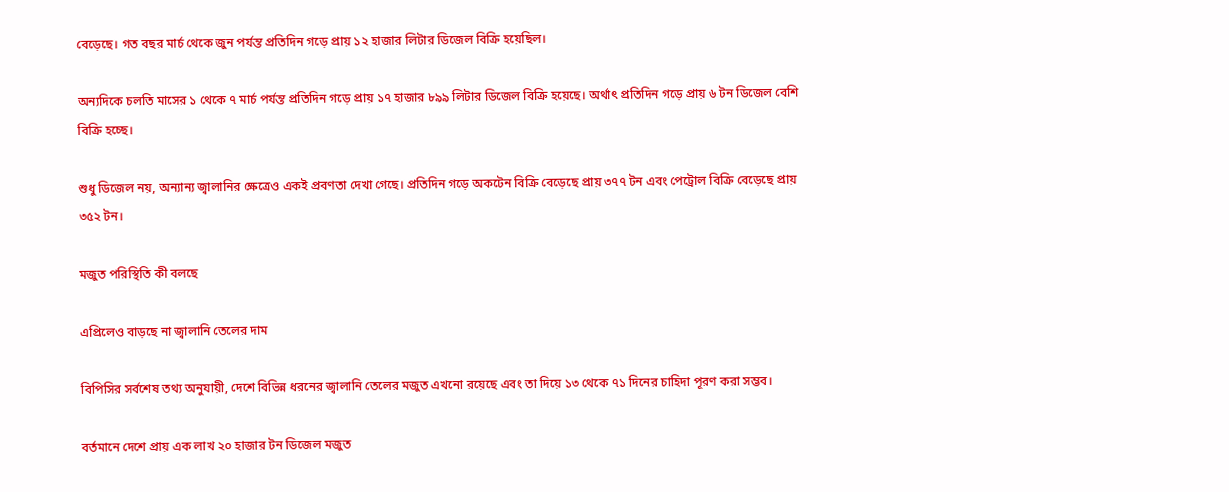বেড়েছে। গত বছর মার্চ থেকে জুন পর্যন্ত প্রতিদিন গড়ে প্রায় ১২ হাজার লিটার ডিজেল বিক্রি হয়েছিল।

অন্যদিকে চলতি মাসের ১ থেকে ৭ মার্চ পর্যন্ত প্রতিদিন গড়ে প্রায় ১৭ হাজার ৮৯৯ লিটার ডিজেল বিক্রি হয়েছে। অর্থাৎ প্রতিদিন গড়ে প্রায় ৬ টন ডিজেল বেশি বিক্রি হচ্ছে।

শুধু ডিজেল নয়, অন্যান্য জ্বালানির ক্ষেত্রেও একই প্রবণতা দেখা গেছে। প্রতিদিন গড়ে অকটেন বিক্রি বেড়েছে প্রায় ৩৭৭ টন এবং পেট্রোল বিক্রি বেড়েছে প্রায় ৩৫২ টন।

মজুত পরিস্থিতি কী বলছে

এপ্রিলেও বাড়ছে না জ্বালানি তেলের দাম

বিপিসির সর্বশেষ তথ্য অনুযায়ী, দেশে বিভিন্ন ধরনের জ্বালানি তেলের মজুত এখনো রয়েছে এবং তা দিয়ে ১৩ থেকে ৭১ দিনের চাহিদা পূরণ করা সম্ভব।

বর্তমানে দেশে প্রায় এক লাখ ২০ হাজার টন ডিজেল মজুত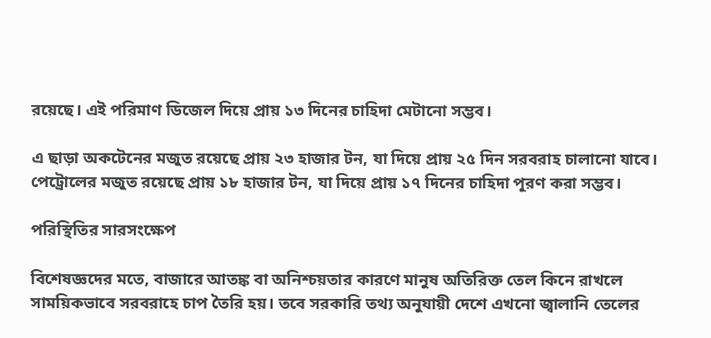রয়েছে। এই পরিমাণ ডিজেল দিয়ে প্রায় ১৩ দিনের চাহিদা মেটানো সম্ভব।

এ ছাড়া অকটেনের মজুত রয়েছে প্রায় ২৩ হাজার টন, যা দিয়ে প্রায় ২৫ দিন সরবরাহ চালানো যাবে। পেট্রোলের মজুত রয়েছে প্রায় ১৮ হাজার টন, যা দিয়ে প্রায় ১৭ দিনের চাহিদা পূরণ করা সম্ভব।

পরিস্থিতির সারসংক্ষেপ

বিশেষজ্ঞদের মতে, বাজারে আতঙ্ক বা অনিশ্চয়তার কারণে মানুষ অতিরিক্ত তেল কিনে রাখলে সাময়িকভাবে সরবরাহে চাপ তৈরি হয়। তবে সরকারি তথ্য অনুযায়ী দেশে এখনো জ্বালানি তেলের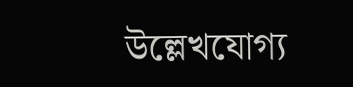উল্লেখযোগ্য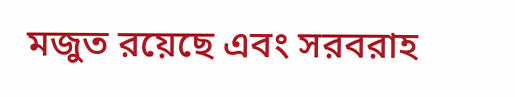মজুত রয়েছে এবং সরবরাহ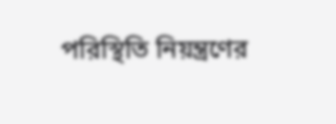পরিস্থিতি নিয়ন্ত্রণের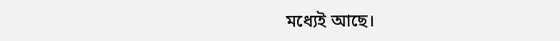মধ্যেই আছে।